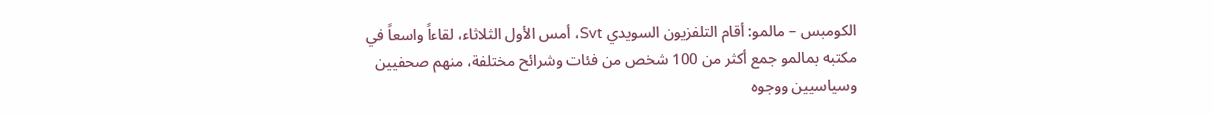الكومبس – مالمو: أقام التلفزيون السويدي Svt، أمس الأول الثلاثاء، لقاءاً واسعاً في مكتبه بمالمو جمع أكثر من 100 شخص من فئات وشرائح مختلفة، منهم صحفيين وسياسيين ووجوه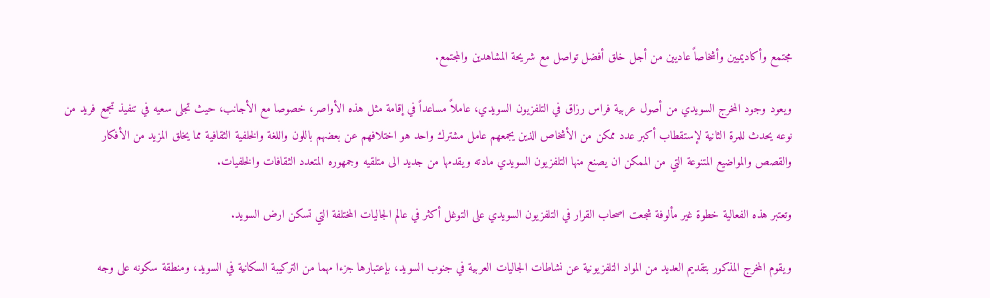مجتمع وأكاديميين وأشخاصاً عاديين من أجل خلق أفضل تواصل مع شريحة المشاهدين والمجتمع.

ويعود وجود المخرج السويدي من أصول عربية فراس رزاق في التلفزيون السويدي، عاملاً مساعداً في إقامة مثل هذه الأواصر، خصوصا مع الأجانب، حيث تجلى سعيه في تنفيذ تجمع فريد من نوعه يحدث للمرة الثانية لإستقطاب أكبر عدد ممكن من الأشخاص الذين يجمعهم عامل مشترك واحد هو اختلافهم عن بعضهم باللون واللغة والخلفية الثقافية مما يخلق المزيد من الأفكار والقصص والمواضيع المتنوعة التي من الممكن ان يصنع منها التلفزيون السويدي مادته ويقدمها من جديد الى متلقيه وجمهوره المتعدد الثقافات والخلفيات.

وتعتبر هذه الفعالية خطوة غير مألوفة شجعت اصحاب القرار في التلفزيون السويدي على التوغل أكثر في عالم الجاليات المختلفة التي تسكن ارض السويد.

ويقوم المخرج المذكور بتقديم العديد من المواد التلفزيونية عن نشاطات الجاليات العربية في جنوب السويد، بإعتبارها جزءا مهما من التركيبة السكانية في السويد، ومنطقة سكونه على وجه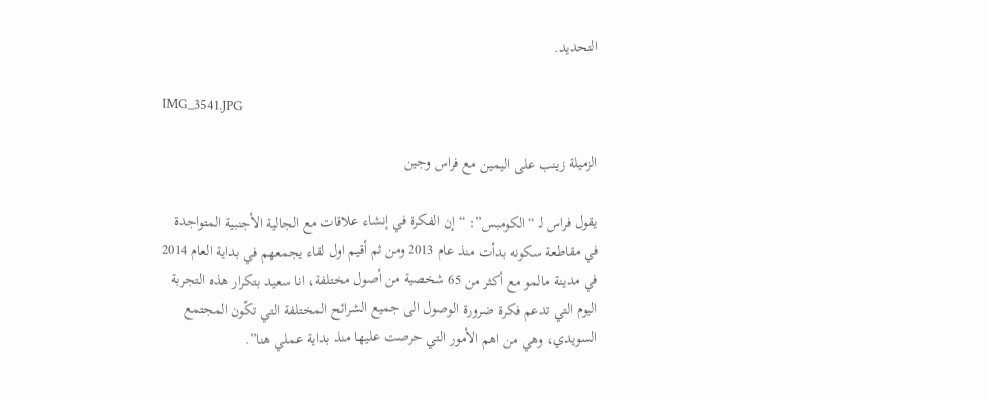التحديد.

IMG_3541.JPG

الزميلة زينب على اليمين مع فراس وجين

يقول فراس لـ “الكومبس”: “إن الفكرة في إنشاء علاقات مع الجالية الأجنبية المتواجدة في مقاطعة سكونه بدأت منذ عام 2013 ومن ثم أقيم اول لقاء يجمعهم في بداية العام 2014 في مدينة مالمو مع أكثر من 65 شخصية من أصول مختلفة، انا سعيد بتكرار هذه التجربة اليوم التي تدعم فكرة ضرورة الوصول الى جميع الشرائح المختلفة التي تكّون المجتمع السويدي، وهي من اهم الأمور التي حرصت عليها منذ بداية عملي هنا”.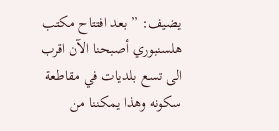يضيف: ” بعد افتتاح مكتب هلسنبوري أصبحنا الآن اقرب الى تسع بلديات في مقاطعة سكونه وهذا يمكننا من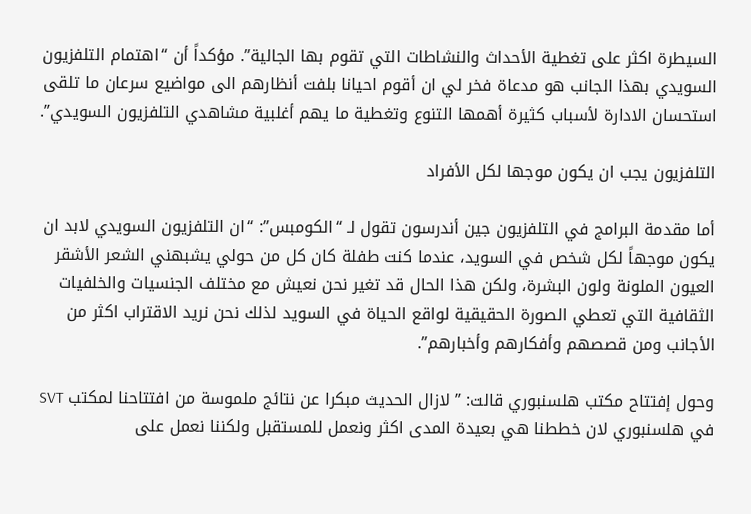السيطرة اكثر على تغطية الأحداث والنشاطات التي تقوم بها الجالية”. مؤكداً أن “اهتمام التلفزيون السويدي بهذا الجانب هو مدعاة فخر لي ان أقوم احيانا بلفت أنظارهم الى مواضيع سرعان ما تلقى استحسان الادارة لأسباب كثيرة أهمها التنوع وتغطية ما يهم أغلبية مشاهدي التلفزيون السويدي”.

التلفزيون يجب ان يكون موجها لكل الأفراد

أما مقدمة البرامج في التلفزيون جين أندرسون تقول لـ “الكومبس”: “ان التلفزيون السويدي لابد ان يكون موجهاً لكل شخص في السويد، عندما كنت طفلة كان كل من حولي يشبهني الشعر الأشقر العيون الملونة ولون البشرة، ولكن هذا الحال قد تغير نحن نعيش مع مختلف الجنسيات والخلفيات الثقافية التي تعطي الصورة الحقيقية لواقع الحياة في السويد لذلك نحن نريد الاقتراب اكثر من الأجانب ومن قصصهم وأفكارهم وأخبارهم”.

وحول إفتتاح مكتب هلسنبوري قالت: ” لازال الحديث مبكرا عن نتائج ملموسة من افتتاحنا لمكتب SVT في هلسنبوري لان خططنا هي بعيدة المدى اكثر ونعمل للمستقبل ولكننا نعمل على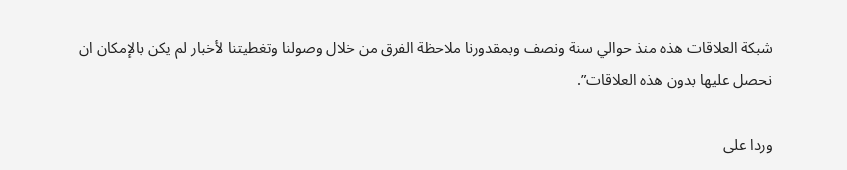شبكة العلاقات هذه منذ حوالي سنة ونصف وبمقدورنا ملاحظة الفرق من خلال وصولنا وتغطيتنا لأخبار لم يكن بالإمكان ان نحصل عليها بدون هذه العلاقات”.

وردا على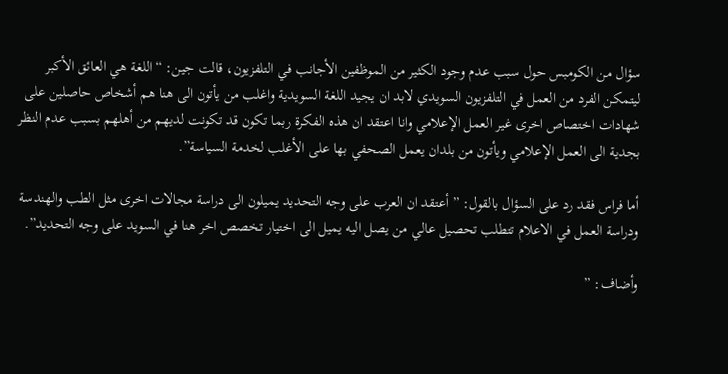سؤال من الكومبس حول سبب عدم وجود الكثير من الموظفين الأجانب في التلفزيون، قالت جين: “اللغة هي العائق الأكبر ليتمكن الفرد من العمل في التلفزيون السويدي لابد ان يجيد اللغة السويدية واغلب من يأتون الى هنا هم أشخاص حاصلين على شهادات اختصاص اخرى غير العمل الإعلامي وانا اعتقد ان هذه الفكرة ربما تكون قد تكونت لديهم من أهلهم بسبب عدم النظر بجدية الى العمل الإعلامي ويأتون من بلدان يعمل الصحفي بها على الأغلب لخدمة السياسة”.

أما فراس فقد رد على السؤال بالقول: ” أعتقد ان العرب على وجه التحديد يميلون الى دراسة مجالات اخرى مثل الطب والهندسة ودراسة العمل في الاعلام تتطلب تحصيل عالي من يصل اليه يميل الى اختيار تخصص اخر هنا في السويد على وجه التحديد”.

وأضاف: ”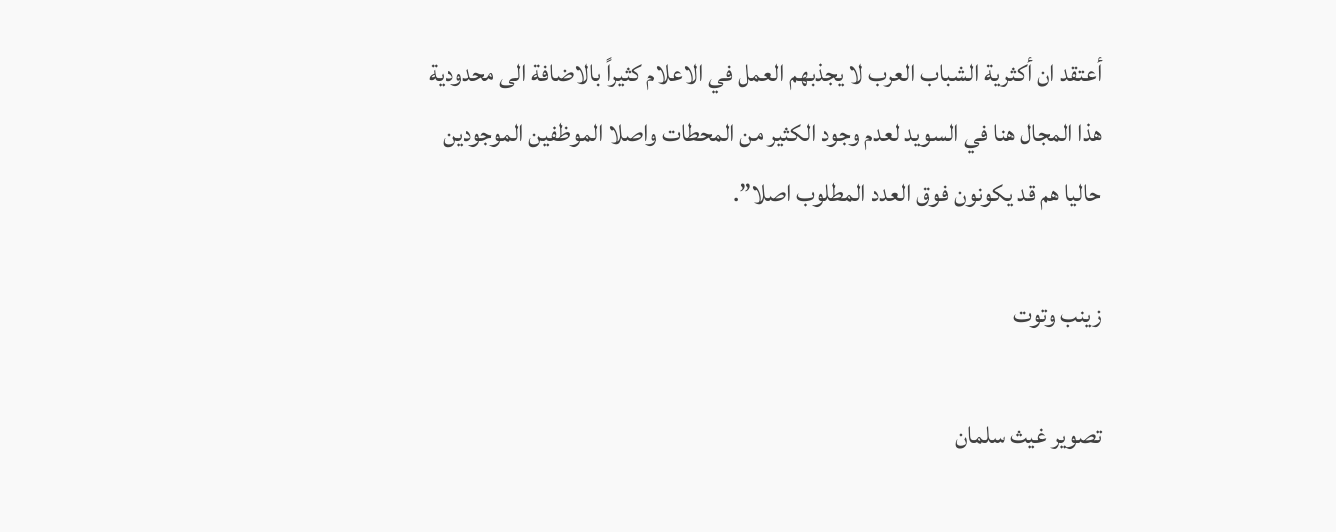أعتقد ان أكثرية الشباب العرب لا يجذبهم العمل في الاعلام كثيراً بالاضافة الى محدودية هذا المجال هنا في السويد لعدم وجود الكثير من المحطات واصلا الموظفين الموجودين حاليا هم قد يكونون فوق العدد المطلوب اصلا”.

زينب وتوت

تصوير غيث سلمان